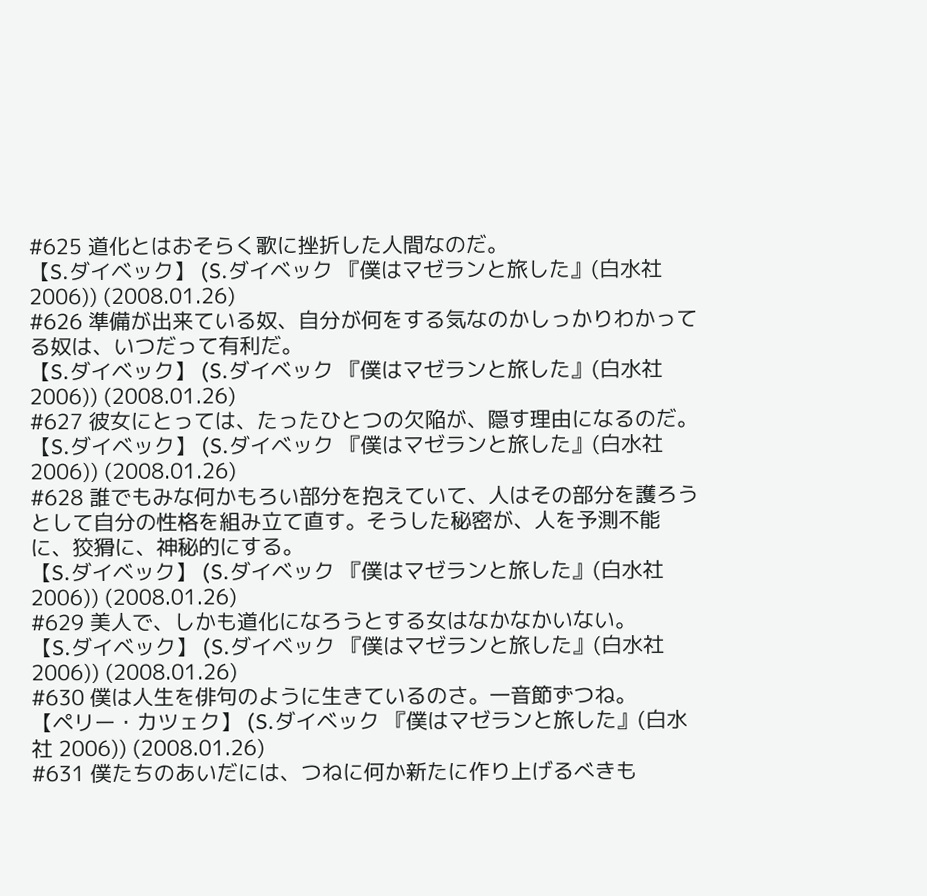#625 道化とはおそらく歌に挫折した人間なのだ。
【S.ダイベック】 (S.ダイベック 『僕はマゼランと旅した』(白水社 2006)) (2008.01.26)
#626 準備が出来ている奴、自分が何をする気なのかしっかりわかってる奴は、いつだって有利だ。
【S.ダイベック】 (S.ダイベック 『僕はマゼランと旅した』(白水社 2006)) (2008.01.26)
#627 彼女にとっては、たったひとつの欠陥が、隠す理由になるのだ。
【S.ダイベック】 (S.ダイベック 『僕はマゼランと旅した』(白水社 2006)) (2008.01.26)
#628 誰でもみな何かもろい部分を抱えていて、人はその部分を護ろうとして自分の性格を組み立て直す。そうした秘密が、人を予測不能に、狡猾に、神秘的にする。
【S.ダイベック】 (S.ダイベック 『僕はマゼランと旅した』(白水社 2006)) (2008.01.26)
#629 美人で、しかも道化になろうとする女はなかなかいない。
【S.ダイベック】 (S.ダイベック 『僕はマゼランと旅した』(白水社 2006)) (2008.01.26)
#630 僕は人生を俳句のように生きているのさ。一音節ずつね。
【ペリー・カツェク】 (S.ダイベック 『僕はマゼランと旅した』(白水社 2006)) (2008.01.26)
#631 僕たちのあいだには、つねに何か新たに作り上げるべきも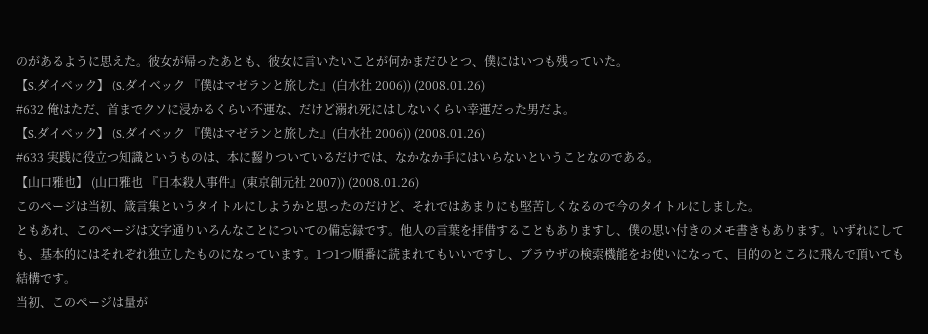のがあるように思えた。彼女が帰ったあとも、彼女に言いたいことが何かまだひとつ、僕にはいつも残っていた。
【S.ダイベック】 (S.ダイベック 『僕はマゼランと旅した』(白水社 2006)) (2008.01.26)
#632 俺はただ、首までクソに浸かるくらい不運な、だけど溺れ死にはしないくらい幸運だった男だよ。
【S.ダイベック】 (S.ダイベック 『僕はマゼランと旅した』(白水社 2006)) (2008.01.26)
#633 実践に役立つ知識というものは、本に齧りついているだけでは、なかなか手にはいらないということなのである。
【山口雅也】 (山口雅也 『日本殺人事件』(東京創元社 2007)) (2008.01.26)
このページは当初、箴言集というタイトルにしようかと思ったのだけど、それではあまりにも堅苦しくなるので今のタイトルにしました。
ともあれ、このページは文字通りいろんなことについての備忘録です。他人の言葉を拝借することもありますし、僕の思い付きのメモ書きもあります。いずれにしても、基本的にはそれぞれ独立したものになっています。1つ1つ順番に読まれてもいいですし、ブラウザの検索機能をお使いになって、目的のところに飛んで頂いても結構です。
当初、このページは量が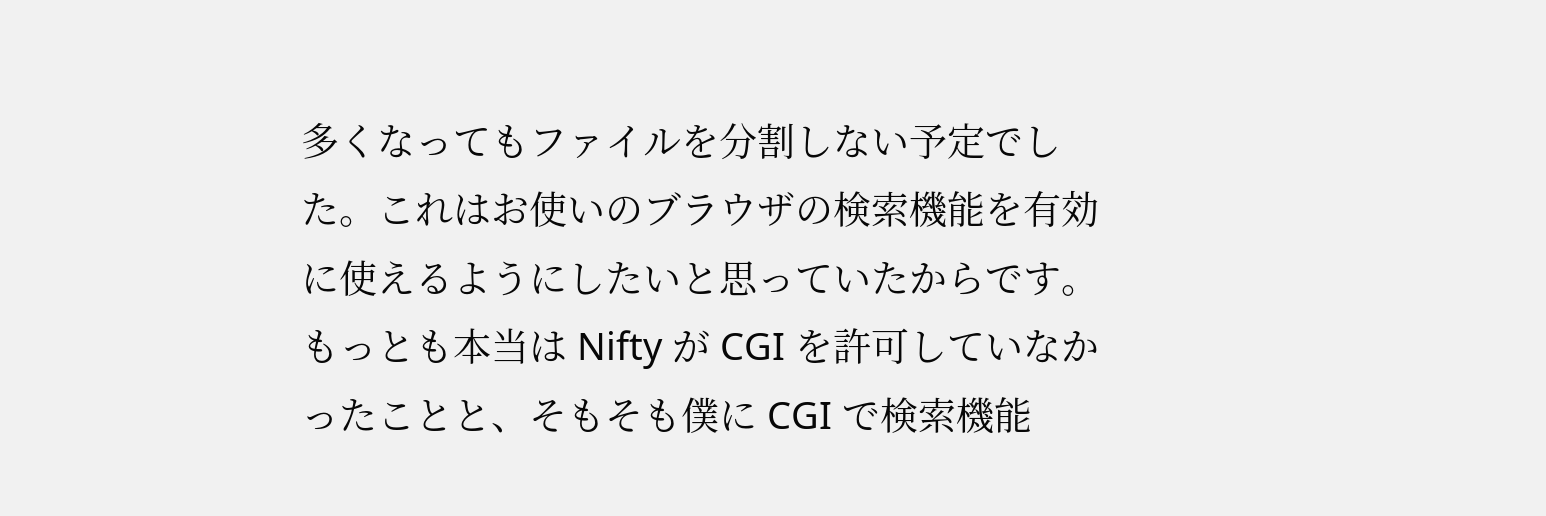多くなってもファイルを分割しない予定でした。これはお使いのブラウザの検索機能を有効に使えるようにしたいと思っていたからです。もっとも本当は Nifty が CGI を許可していなかったことと、そもそも僕に CGI で検索機能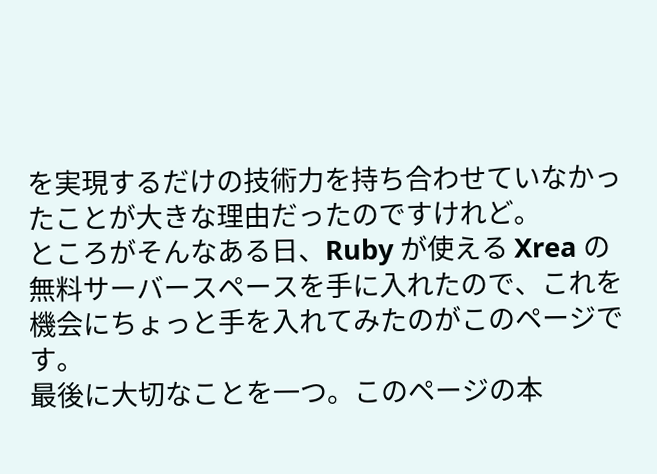を実現するだけの技術力を持ち合わせていなかったことが大きな理由だったのですけれど。
ところがそんなある日、Ruby が使える Xrea の無料サーバースペースを手に入れたので、これを機会にちょっと手を入れてみたのがこのページです。
最後に大切なことを一つ。このページの本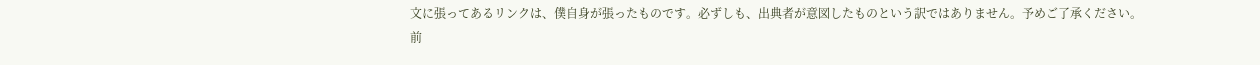文に張ってあるリンクは、僕自身が張ったものです。必ずしも、出典者が意図したものという訳ではありません。予めご了承ください。
前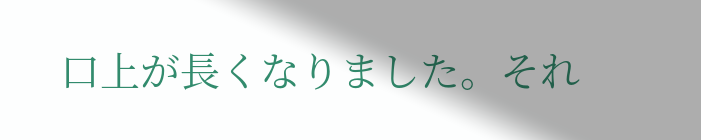口上が長くなりました。それ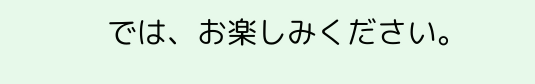では、お楽しみください。